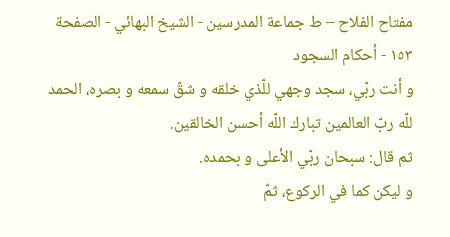مفتاح الفلاح – ط جماعة المدرسين - الشيخ البهائي - الصفحة ١٥٣ - أحكام السجود
و أنت ربّي، سجد وجهي للّذي خلقه و شقّ سمعه و بصره، الحمد للّه ربّ العالمين تبارك اللّه أحسن الخالقين.
ثم قال: سبحان ربّي الأعلى و بحمده.
و ليكن كما في الركوع، ثمّ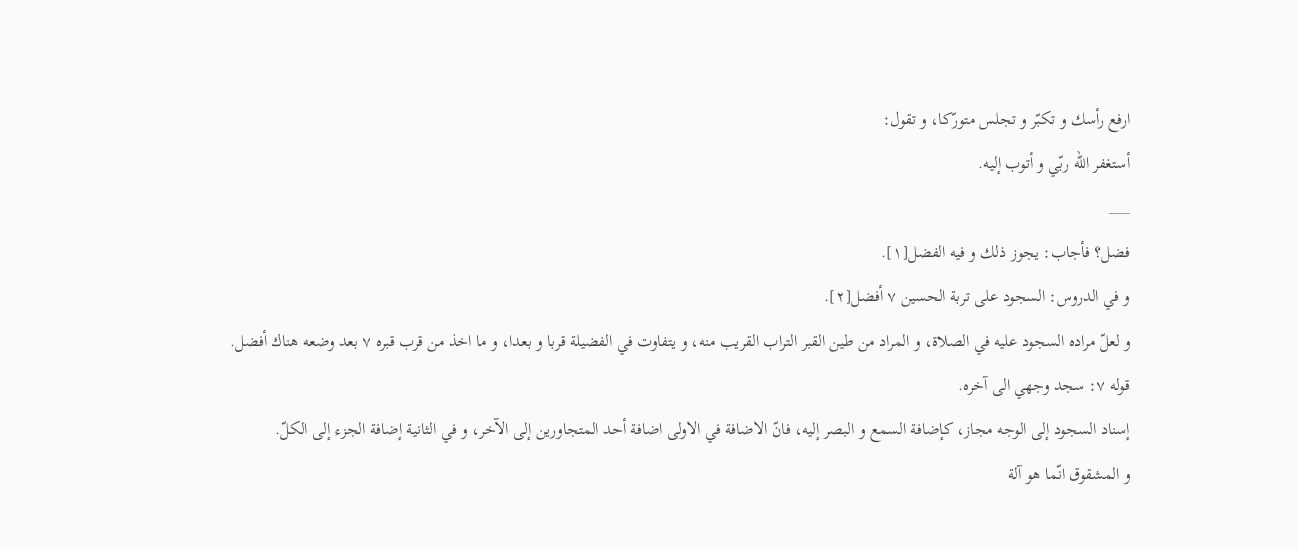ارفع رأسك و تكبّر و تجلس متورّكا، و تقول:
أستغفر اللّه ربّي و أتوب إليه.
___
فضل؟ فأجاب: يجوز ذلك و فيه الفضل[١].
و في الدروس: السجود على تربة الحسين ٧ أفضل[٢].
و لعلّ مراده السجود عليه في الصلاة، و المراد من طين القبر التراب القريب منه، و يتفاوت في الفضيلة قربا و بعدا، و ما اخذ من قرب قبره ٧ بعد وضعه هناك أفضل.
قوله ٧: سجد وجهي الى آخره.
إسناد السجود إلى الوجه مجاز، كإضافة السمع و البصر إليه، فانّ الاضافة في الاولى اضافة أحد المتجاورين إلى الآخر، و في الثانية إضافة الجزء إلى الكلّ.
و المشقوق انّما هو آلة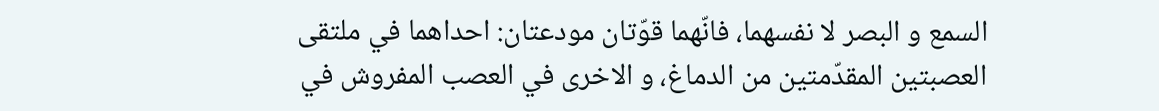السمع و البصر لا نفسهما، فانّهما قوّتان مودعتان: احداهما في ملتقى العصبتين المقدّمتين من الدماغ، و الاخرى في العصب المفروش في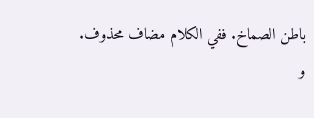باطن الصماخ. ففي الكلام مضاف محذوف.
و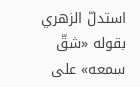استدلّ الزهري بقوله «شقّ سمعه» على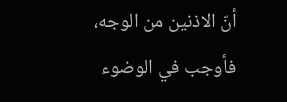أنّ الاذنين من الوجه، فأوجب في الوضوء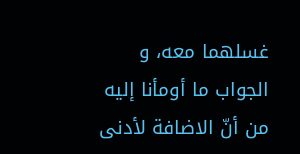غسلهما معه، و الجواب ما أومأنا إليه من أنّ الاضافة لأدنى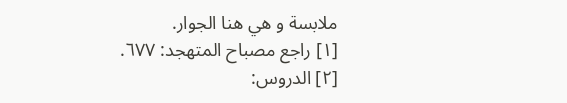ملابسة و هي هنا الجوار.
[١] راجع مصباح المتهجد: ٦٧٧.
[٢] الدروس: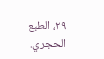٢٩، الطبع الحجري.